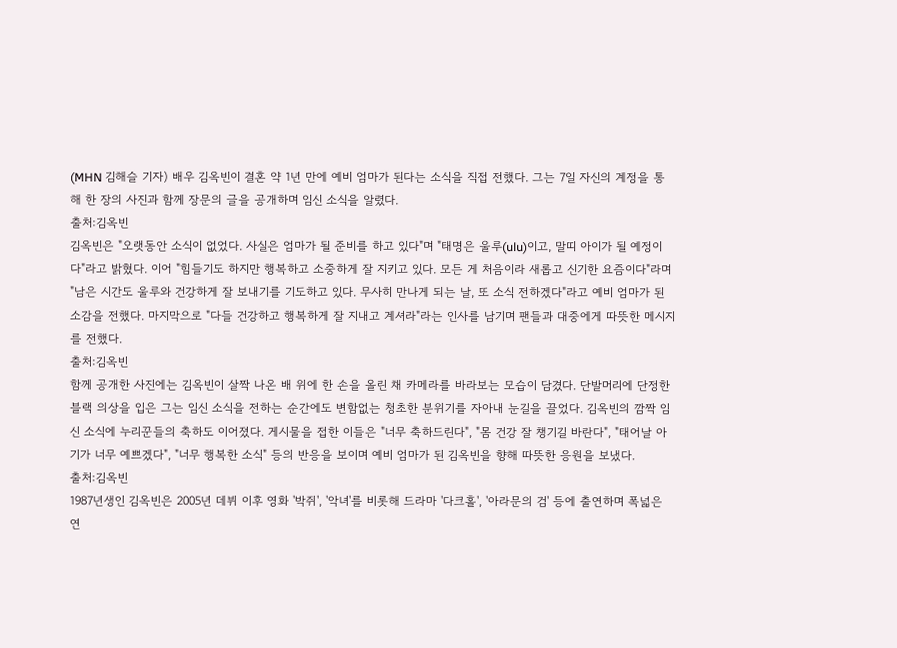(MHN 김해슬 기자) 배우 김옥빈이 결혼 약 1년 만에 예비 엄마가 된다는 소식을 직접 전했다. 그는 7일 자신의 계정을 통해 한 장의 사진과 함께 장문의 글을 공개하며 임신 소식을 알렸다.
출처:김옥빈
김옥빈은 "오랫동안 소식이 없었다. 사실은 엄마가 될 준비를 하고 있다"며 "태명은 울루(ulu)이고, 말띠 아이가 될 예정이다"라고 밝혔다. 이어 "힘들기도 하지만 행복하고 소중하게 잘 지키고 있다. 모든 게 처음이라 새롭고 신기한 요즘이다"라며 "남은 시간도 울루와 건강하게 잘 보내기를 기도하고 있다. 무사히 만나게 되는 날, 또 소식 전하겠다"라고 예비 엄마가 된 소감을 전했다. 마지막으로 "다들 건강하고 행복하게 잘 지내고 계셔라"라는 인사를 남기며 팬들과 대중에게 따뜻한 메시지를 전했다.
출처:김옥빈
함께 공개한 사진에는 김옥빈이 살짝 나온 배 위에 한 손을 올린 채 카메라를 바라보는 모습이 담겼다. 단발머리에 단정한 블랙 의상을 입은 그는 임신 소식을 전하는 순간에도 변함없는 청초한 분위기를 자아내 눈길을 끌었다. 김옥빈의 깜짝 임신 소식에 누리꾼들의 축하도 이어졌다. 게시물을 접한 이들은 "너무 축하드린다", "몸 건강 잘 챙기길 바란다", "태어날 아기가 너무 예쁘겠다", "너무 행복한 소식" 등의 반응을 보이며 예비 엄마가 된 김옥빈을 향해 따뜻한 응원을 보냈다.
출처:김옥빈
1987년생인 김옥빈은 2005년 데뷔 이후 영화 '박쥐', '악녀'를 비롯해 드라마 '다크홀', '아라문의 검' 등에 출연하며 폭넓은 연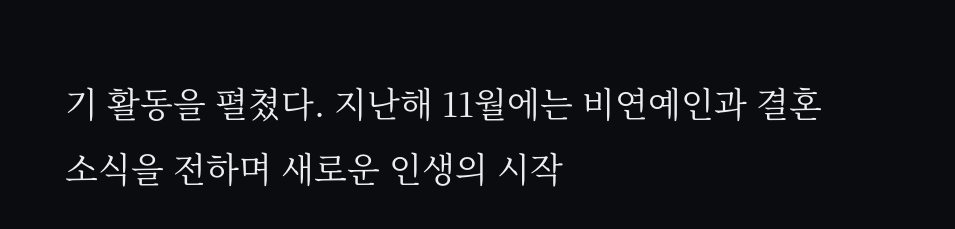기 활동을 펼쳤다. 지난해 11월에는 비연예인과 결혼 소식을 전하며 새로운 인생의 시작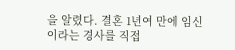을 알렸다. 결혼 1년여 만에 임신이라는 경사를 직접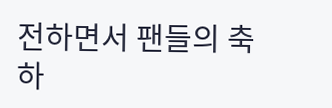전하면서 팬들의 축하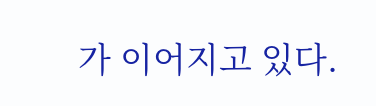가 이어지고 있다.